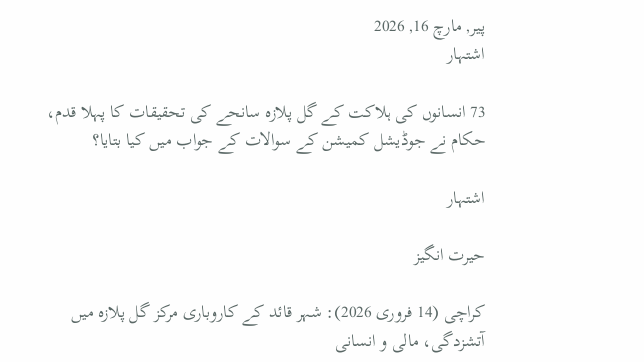پیر, مارچ 16, 2026
اشتہار

73 انسانوں کی ہلاکت کے گل پلازہ سانحے کی تحقیقات کا پہلا قدم، حکام نے جوڈیشل کمیشن کے سوالات کے جواب میں کیا بتایا؟

اشتہار

حیرت انگیز

کراچی (14 فروری 2026): شہر قائد کے کاروباری مرکز گل پلازہ میں آتشزدگی، مالی و انسانی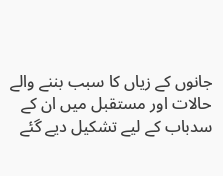جانوں کے زیاں کا سبب بننے والے حالات اور مستقبل میں ان کے سدباب کے لیے تشکیل دیے گئے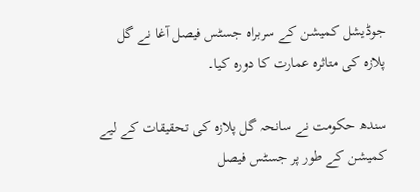جوڈیشل کمیشن کے سربراہ جسٹس فیصل آغا نے گل پلازہ کی متاثرہ عمارت کا دورہ کیا۔

سندھ حکومت نے سانحہ گل پلازہ کی تحقیقات کے لیے کمیشن کے طور پر جسٹس فیصل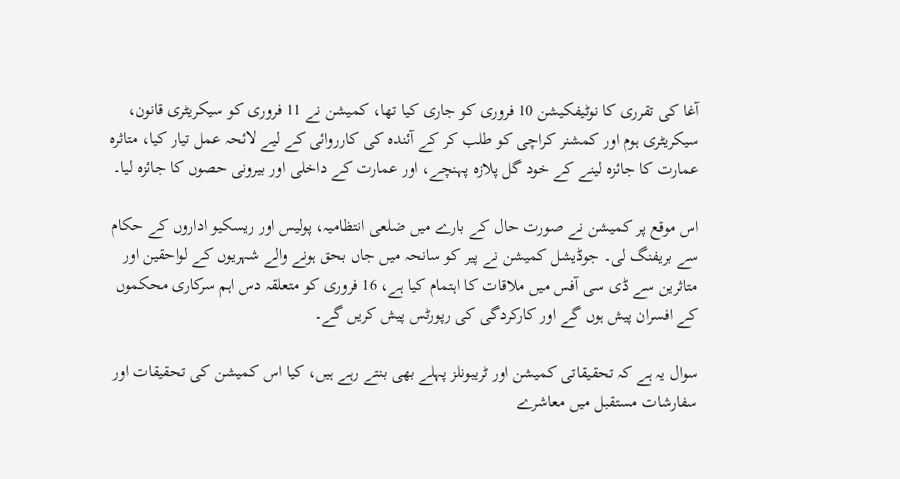آغا کی تقرری کا نوٹیفکیشن 10 فروری کو جاری کیا تھا، کمیشن نے 11 فروری کو سیکریٹری قانون، سیکریٹری ہوم اور کمشنر کراچی کو طلب کر کے آئندہ کی کارروائی کے لیے لائحہ عمل تیار کیا، متاثرہ عمارت کا جائزہ لینے کے خود گل پلازہ پہنچے، اور عمارت کے داخلی اور بیرونی حصوں کا جائزہ لیا۔

اس موقع پر کمیشن نے صورت حال کے بارے میں ضلعی انتظامیہ، پولیس اور ریسکیو اداروں کے حکام سے بریفنگ لی۔ جوڈیشل کمیشن نے پیر کو سانحہ میں جاں بحق ہونے والے شہریوں کے لواحقین اور متاثرین سے ڈی سی آفس میں ملاقات کا اہتمام کیا ہے، 16 فروری کو متعلقہ دس اہم سرکاری محکموں کے افسران پیش ہوں گے اور کارکردگی کی رپورٹس پیش کریں گے۔

سوال یہ ہے کہ تحقیقاتی کمیشن اور ٹریبونلز پہلے بھی بنتے رہے ہیں، کیا اس کمیشن کی تحقیقات اور سفارشات مستقبل میں معاشرے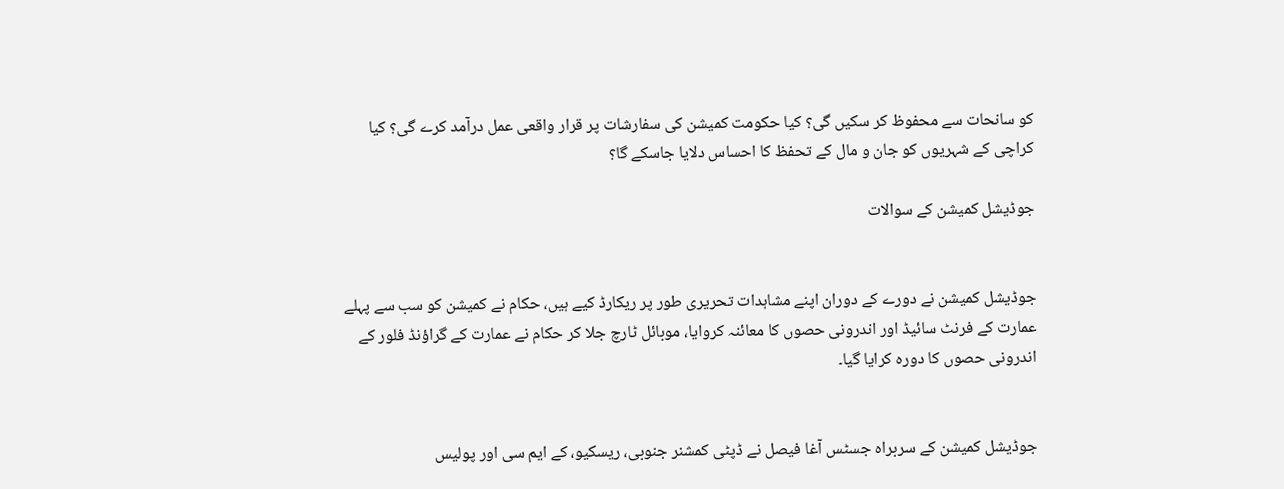کو سانحات سے محفوظ کر سکیں گی؟ کیا حکومت کمیشن کی سفارشات پر قرار واقعی عمل درآمد کرے گی؟ کیا کراچی کے شہریوں کو جان و مال کے تحفظ کا احساس دلایا جاسکے گا؟

جوڈیشل کمیشن کے سوالات


جوڈیشل کمیشن نے دورے کے دوران اپنے مشاہدات تحریری طور پر ریکارڈ کیے ہیں، حکام نے کمیشن کو سب سے پہلے عمارت کے فرنٹ سائیڈ اور اندرونی حصوں کا معائنہ کروایا، موبائل ٹارچ جلا کر حکام نے عمارت کے گراؤنڈ فلور کے اندرونی حصوں کا دورہ کرایا گیا۔


جوڈیشل کمیشن کے سربراہ جسٹس آغا فیصل نے ڈپٹی کمشنر جنوبی، ریسکیو، کے ایم سی اور پولیس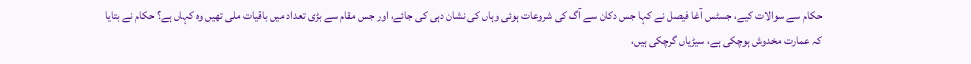حکام سے سوالات کیے، جسٹس آغا فیصل نے کہا جس دکان سے آگ کی شروعات ہوئی وہاں کی نشان دہی کی جائے، اور جس مقام سے بڑی تعداد میں باقیات ملی تھیں وہ کہاں ہے؟ حکام نے بتایا کہ عمارت مخدوش ہوچکی ہے، سیڑیاں گرچکی ہیں،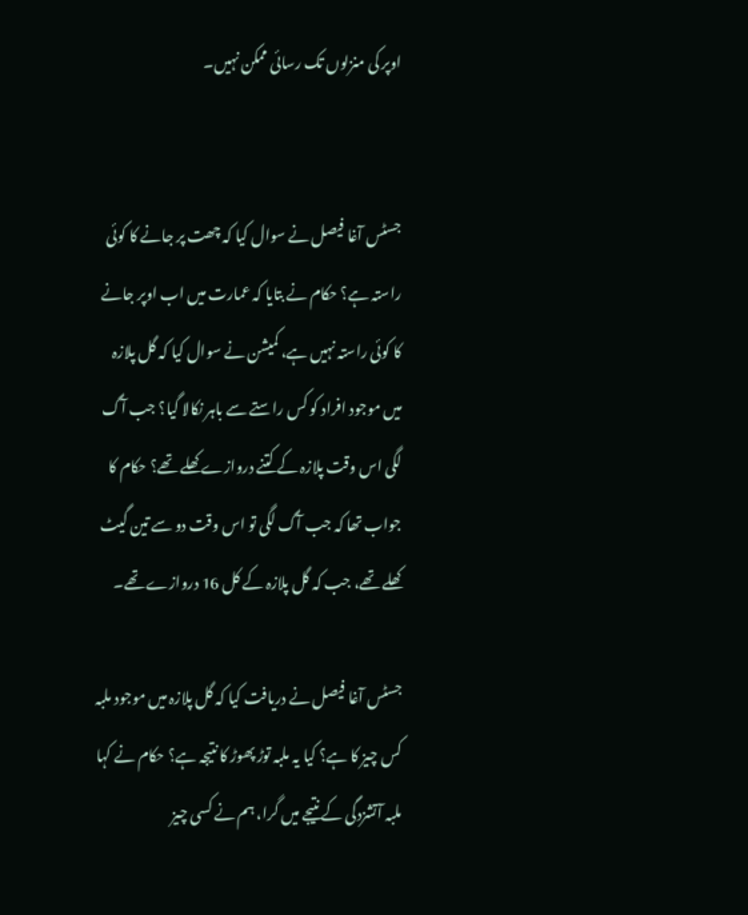اوپر کی منزلوں تک رسائی ممکن نہیں۔


جسٹس آغا فیصل نے سوال کیا کہ چھت پر جانے کا کوئی راستہ ہے؟ حکام نے بتایا کہ عمارت میں اب اوپر جانے کا کوئی راستہ نہیں ہے، کمیشن نے سوال کیا کہ گل پلازہ میں موجود افراد کو کس راستے سے باہر نکالا گیا؟ جب آگ لگی اس وقت پلازہ کے کتنے دروازے کھلے تھے؟ حکام کا جواب تھا کہ جب آگ لگی تو اس وقت دو سے تین گیٹ کھلے تھے، جب کہ گل پلازہ کے کل 16 دروازے تھے۔

جسٹس آغا فیصل نے دریافت کیا کہ گل پلازہ میں موجود ملبہ کس چیز کا ہے؟ کیا یہ ملبہ توڑ پھوڑ کا نتیجہ ہے؟ حکام نے کہا ملبہ آتشزدگی کے نتیجے میں گرا، ہم نے کسی چیز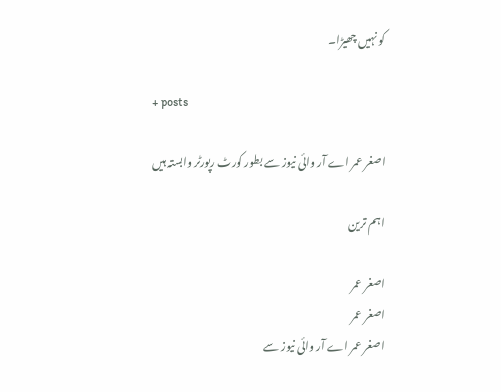کو نہیں چھیڑا۔

+ posts

اصغر عمر اے آر وائی نیوز سے بطور کورٹ رپورٹر وابستہ ہیں

اہم ترین

اصغر عمر
اصغر عمر
اصغر عمر اے آر وائی نیوز سے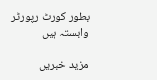بطور کورٹ رپورٹر وابستہ ہیں

مزید خبریں